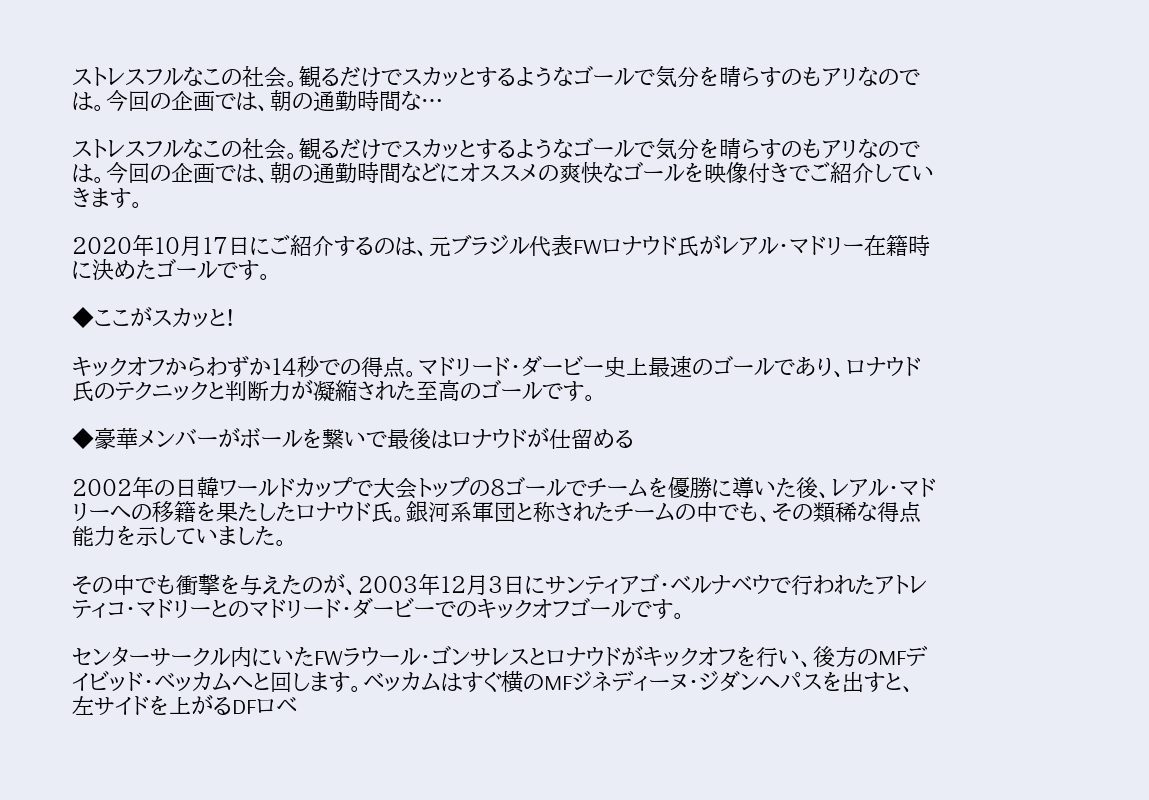ストレスフルなこの社会。観るだけでスカッとするようなゴールで気分を晴らすのもアリなのでは。今回の企画では、朝の通勤時間な…

ストレスフルなこの社会。観るだけでスカッとするようなゴールで気分を晴らすのもアリなのでは。今回の企画では、朝の通勤時間などにオススメの爽快なゴールを映像付きでご紹介していきます。

2020年10月17日にご紹介するのは、元ブラジル代表FWロナウド氏がレアル・マドリー在籍時に決めたゴールです。

◆ここがスカッと!

キックオフからわずか14秒での得点。マドリード・ダービー史上最速のゴールであり、ロナウド氏のテクニックと判断力が凝縮された至高のゴールです。

◆豪華メンバーがボールを繋いで最後はロナウドが仕留める

2002年の日韓ワールドカップで大会トップの8ゴールでチームを優勝に導いた後、レアル・マドリーへの移籍を果たしたロナウド氏。銀河系軍団と称されたチームの中でも、その類稀な得点能力を示していました。

その中でも衝撃を与えたのが、2003年12月3日にサンティアゴ・ベルナベウで行われたアトレティコ・マドリーとのマドリード・ダービーでのキックオフゴールです。

センターサークル内にいたFWラウール・ゴンサレスとロナウドがキックオフを行い、後方のMFデイビッド・ベッカムへと回します。ベッカムはすぐ横のMFジネディーヌ・ジダンへパスを出すと、左サイドを上がるDFロベ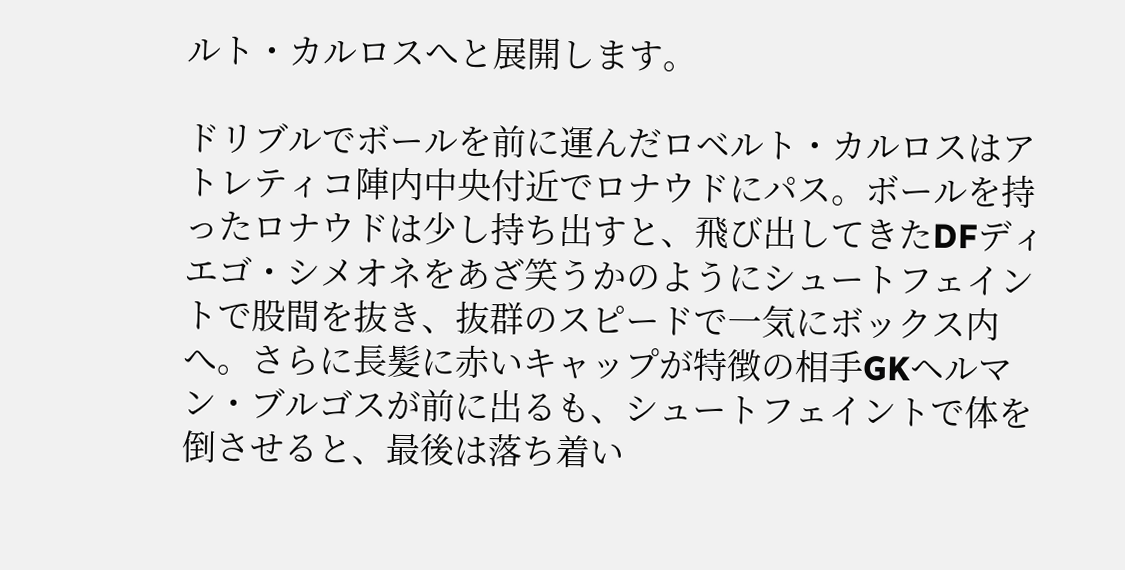ルト・カルロスへと展開します。

ドリブルでボールを前に運んだロベルト・カルロスはアトレティコ陣内中央付近でロナウドにパス。ボールを持ったロナウドは少し持ち出すと、飛び出してきたDFディエゴ・シメオネをあざ笑うかのようにシュートフェイントで股間を抜き、抜群のスピードで一気にボックス内へ。さらに長髪に赤いキャップが特徴の相手GKヘルマン・ブルゴスが前に出るも、シュートフェイントで体を倒させると、最後は落ち着い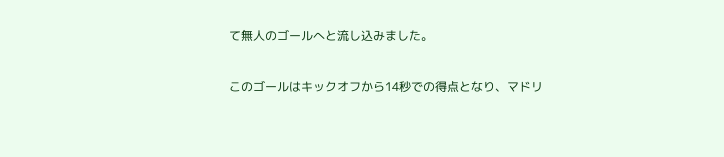て無人のゴールへと流し込みました。

このゴールはキックオフから14秒での得点となり、マドリ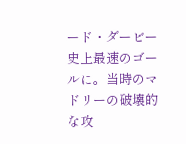ード・ダービー史上最速のゴールに。当時のマドリーの破壊的な攻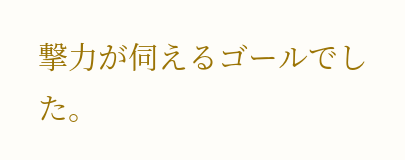撃力が伺えるゴールでした。